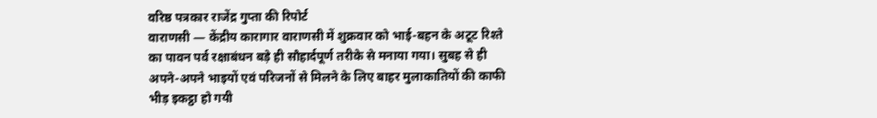वरिष्ठ पत्रकार राजेंद्र गुप्ता की रिपोर्ट
वाराणसी — केंद्रीय कारागार वाराणसी में शुक्रवार को भाई-बहन के अटूट रिश्ते का पावन पर्व रक्षाबंधन बड़े ही सौहार्दपूर्ण तरीके से मनाया गया। सुबह से ही अपने-अपने भाइयों एवं परिजनों से मिलने के लिए बाहर मुलाकातियों की काफी भीड़ इकट्ठा हो गयी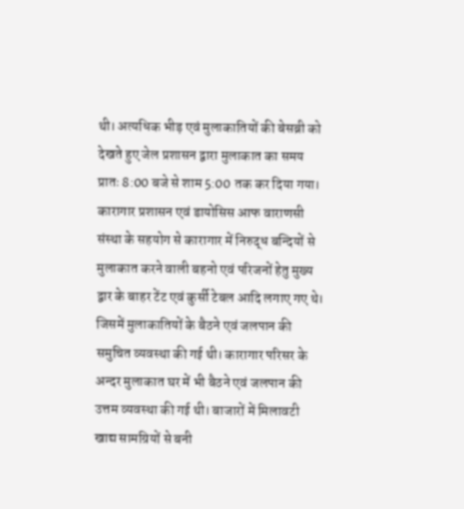थी। अत्यधिक भीड़ एवं मुलाकातियों की बेसब्री को देखते हुए जेल प्रशासन द्वारा मुलाकात का समय प्रातः 8:00 बजे से शाम 5:00 तक कर दिया गया। कारागार प्रशासन एवं डायोसिस आफ वाराणसी संस्था के सहयोग से कारागार में निरुद्ध बन्दियों से मुलाकात करने वाली बहनो एवं परिजनों हेतु मुख्य द्वार के बाहर टेंट एवं कुर्सी टेबल आदि लगाए गए थे। जिसमें मुलाकातियों के बैठने एवं जलपान की समुचित व्यवस्था की गई थी। कारागार परिसर के अन्दर मुलाकात घर में भी बैठने एवं जलपान की उत्तम व्यवस्था की गई थी। बाजारों में मिलावटी खाद्य सामग्रियों से बनी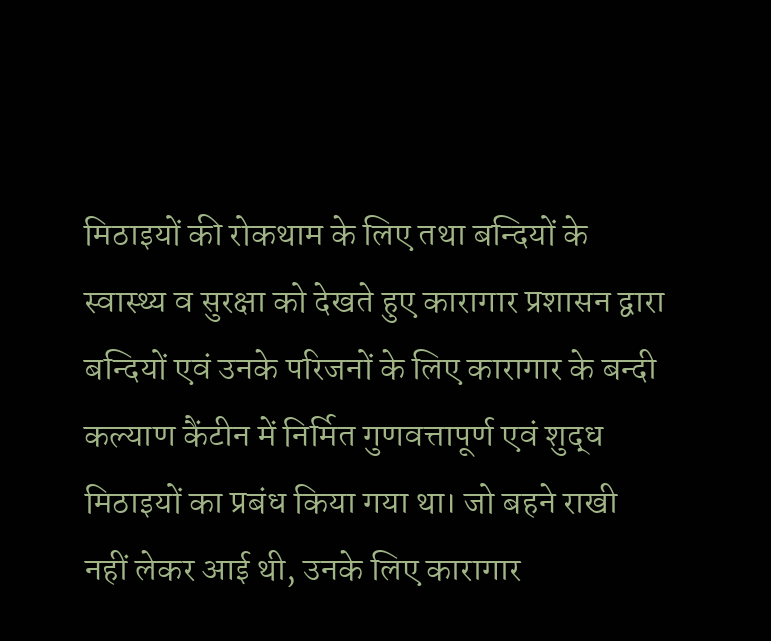मिठाइयों की रोकथाम के लिए तथा बन्दियों के स्वास्थ्य व सुरक्षा को देखते हुए कारागार प्रशासन द्वारा बन्दियों एवं उनके परिजनों के लिए कारागार के बन्दी कल्याण कैंटीन में निर्मित गुणवत्तापूर्ण एवं शुद्ध मिठाइयों का प्रबंध किया गया था। जो बहने राखी नहीं लेकर आई थी, उनके लिए कारागार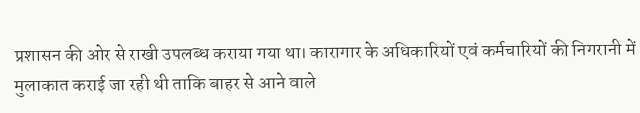प्रशासन की ओर से राखी उपलब्ध कराया गया था। कारागार के अधिकारियों एवं कर्मचारियों की निगरानी में मुलाकात कराई जा रही थी ताकि बाहर से आने वाले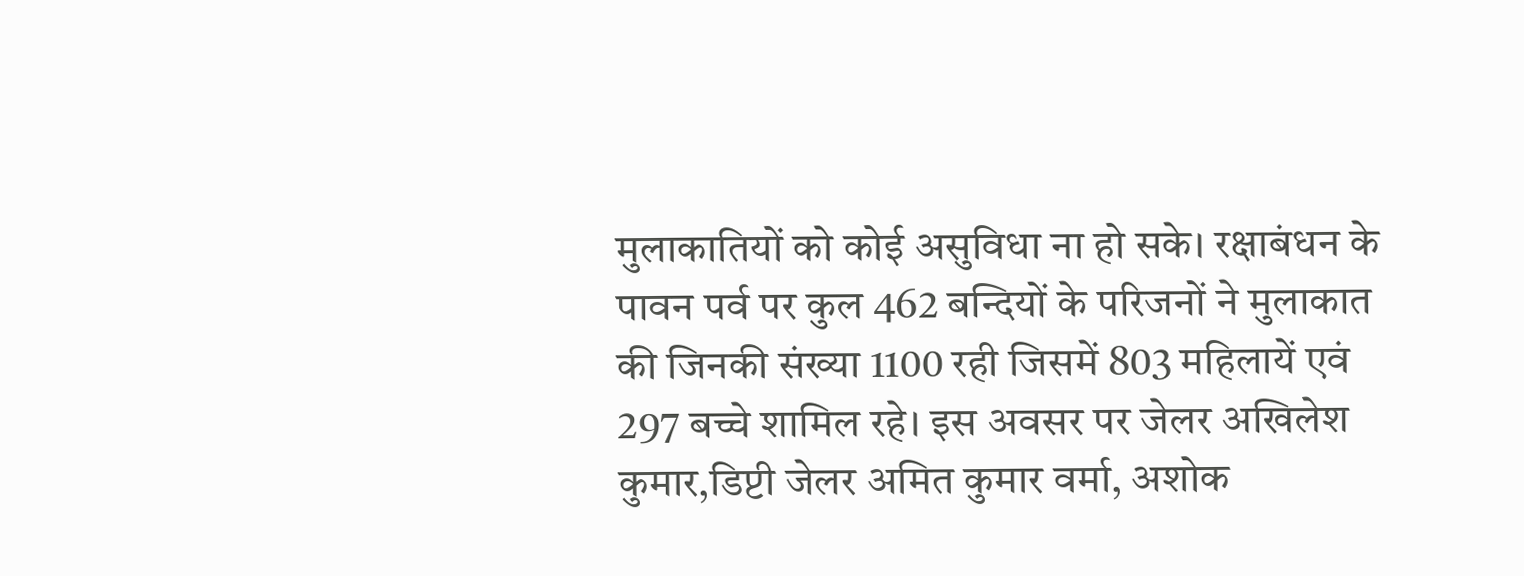मुलाकातियों को कोई असुविधा ना हो सके। रक्षाबंधन के पावन पर्व पर कुल 462 बन्दियों के परिजनों ने मुलाकात की जिनकी संख्या 1100 रही जिसमें 803 महिलायें एवं 297 बच्चे शामिल रहे। इस अवसर पर जेलर अखिलेश कुमार,डिप्टी जेलर अमित कुमार वर्मा, अशोक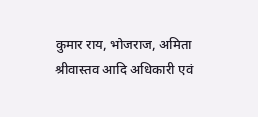कुमार राय, भोजराज, अमिता श्रीवास्तव आदि अधिकारी एवं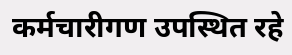कर्मचारीगण उपस्थित रहे